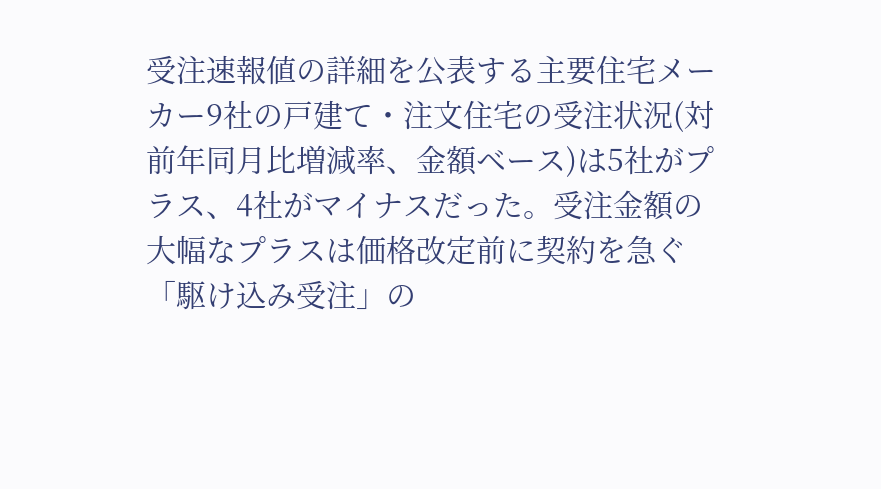受注速報値の詳細を公表する主要住宅メーカー9社の戸建て・注文住宅の受注状況(対前年同月比増減率、金額ベース)は5社がプラス、4社がマイナスだった。受注金額の大幅なプラスは価格改定前に契約を急ぐ「駆け込み受注」の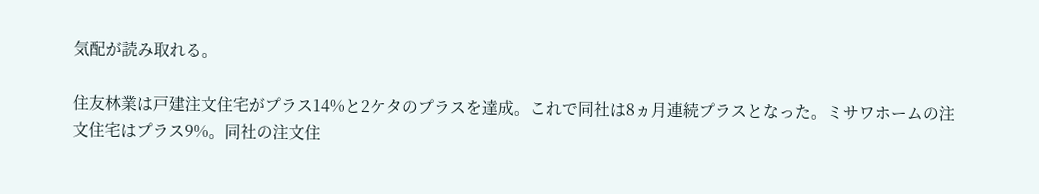気配が読み取れる。

住友林業は戸建注文住宅がプラス14%と2ケタのプラスを達成。これで同社は8ヵ月連続プラスとなった。ミサワホームの注文住宅はプラス9%。同社の注文住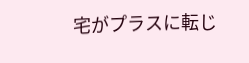宅がプラスに転じ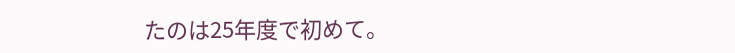たのは25年度で初めて。